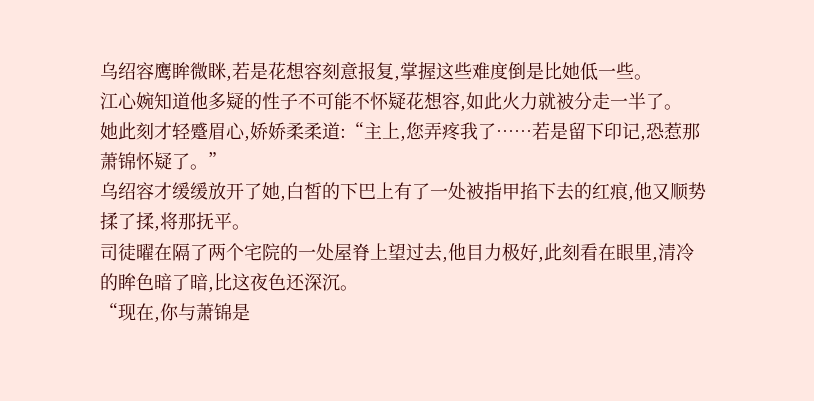乌绍容鹰眸微眯,若是花想容刻意报复,掌握这些难度倒是比她低一些。
江心婉知道他多疑的性子不可能不怀疑花想容,如此火力就被分走一半了。
她此刻才轻蹙眉心,娇娇柔柔道:“主上,您弄疼我了……若是留下印记,恐惹那萧锦怀疑了。”
乌绍容才缓缓放开了她,白皙的下巴上有了一处被指甲掐下去的红痕,他又顺势揉了揉,将那抚平。
司徒曜在隔了两个宅院的一处屋脊上望过去,他目力极好,此刻看在眼里,清冷的眸色暗了暗,比这夜色还深沉。
“现在,你与萧锦是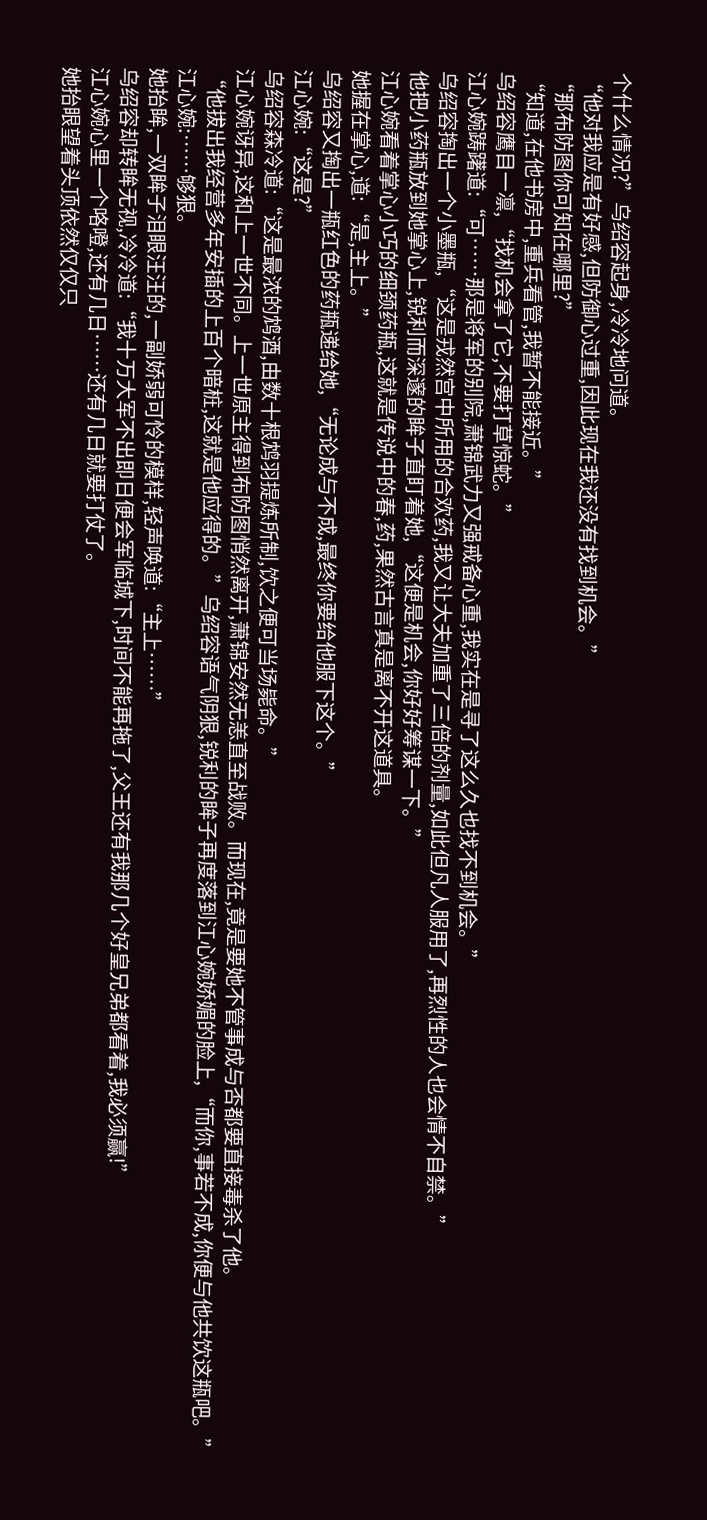个什么情况?”乌绍容起身,冷冷地问道。
“他对我应是有好感,但防御心过重,因此现在我还没有找到机会。”
“那布防图你可知在哪里?”
“知道,在他书房中,重兵看管,我暂不能接近。”
乌绍容鹰目一凛,“找机会拿了它,不要打草惊蛇。”
江心婉踌躇道:“可……那是将军的别院,萧锦武力又强戒备心重,我实在是寻了这么久也找不到机会。”
乌绍容掏出一个小墨瓶,“这是戎然宫中所用的合欢药,我又让大夫加重了三倍的剂量,如此但凡人服用了,再烈性的人也会情不自禁。”
他把小药瓶放到她掌心上,锐利而深邃的眸子直盯着她,“这便是机会,你好好筹谋一下。”
江心婉看着掌心小巧的细颈药瓶,这就是传说中的春,药,果然古言真是离不开这道具。
她握在掌心,道:“是,主上。”
乌绍容又掏出一瓶红色的药瓶递给她,“无论成与不成,最终你要给他服下这个。”
江心婉:“这是?”
乌绍容森冷道:“这是最浓的鸩酒,由数十根鸩羽提炼所制,饮之便可当场毙命。”
江心婉讶异,这和上一世不同。上一世原主得到布防图悄然离开,萧锦安然无恙直至战败。而现在,竟是要她不管事成与否都要直接毒杀了他。
“他拔出我经营多年安插的上百个暗桩,这就是他应得的。”乌绍容语气阴狠,锐利的眸子再度落到江心婉娇媚的脸上,“而你,事若不成,你便与他共饮这瓶吧。”
江心婉:……够狠。
她抬眸,一双眸子泪眼汪汪的,一副娇弱可怜的模样,轻声唤道:“主上……”
乌绍容却转眸无视,冷冷道:“我十万大军不出即日便会军临城下,时间不能再拖了,父王还有我那几个好皇兄弟都看着,我必须赢!”
江心婉心里一个咯噔,还有几日……还有几日就要打仗了。
她抬眼望着头顶依然仅仅只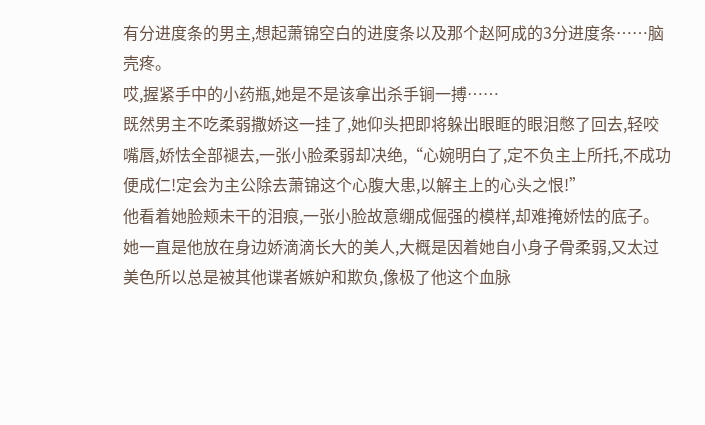有分进度条的男主,想起萧锦空白的进度条以及那个赵阿成的3分进度条……脑壳疼。
哎,握紧手中的小药瓶,她是不是该拿出杀手锏一搏……
既然男主不吃柔弱撒娇这一挂了,她仰头把即将躲出眼眶的眼泪憋了回去,轻咬嘴唇,娇怯全部褪去,一张小脸柔弱却决绝,“心婉明白了,定不负主上所托,不成功便成仁!定会为主公除去萧锦这个心腹大患,以解主上的心头之恨!”
他看着她脸颊未干的泪痕,一张小脸故意绷成倔强的模样,却难掩娇怯的底子。
她一直是他放在身边娇滴滴长大的美人,大概是因着她自小身子骨柔弱,又太过美色所以总是被其他谍者嫉妒和欺负,像极了他这个血脉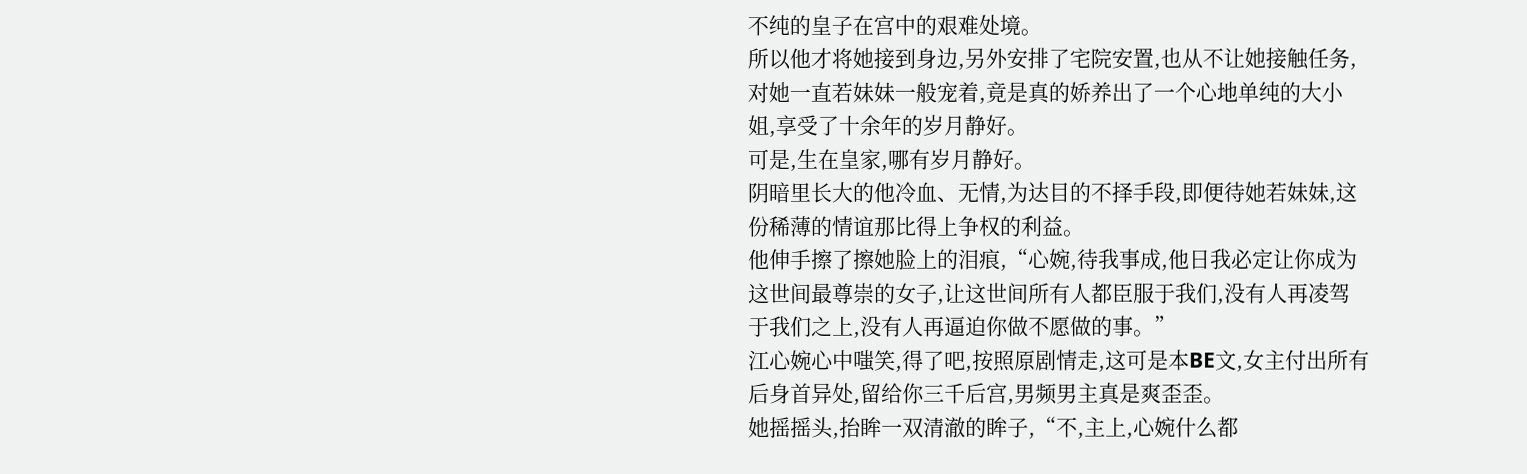不纯的皇子在宫中的艰难处境。
所以他才将她接到身边,另外安排了宅院安置,也从不让她接触任务,对她一直若妹妹一般宠着,竟是真的娇养出了一个心地单纯的大小姐,享受了十余年的岁月静好。
可是,生在皇家,哪有岁月静好。
阴暗里长大的他冷血、无情,为达目的不择手段,即便待她若妹妹,这份稀薄的情谊那比得上争权的利益。
他伸手擦了擦她脸上的泪痕,“心婉,待我事成,他日我必定让你成为这世间最尊崇的女子,让这世间所有人都臣服于我们,没有人再凌驾于我们之上,没有人再逼迫你做不愿做的事。”
江心婉心中嗤笑,得了吧,按照原剧情走,这可是本BE文,女主付出所有后身首异处,留给你三千后宫,男频男主真是爽歪歪。
她摇摇头,抬眸一双清澈的眸子,“不,主上,心婉什么都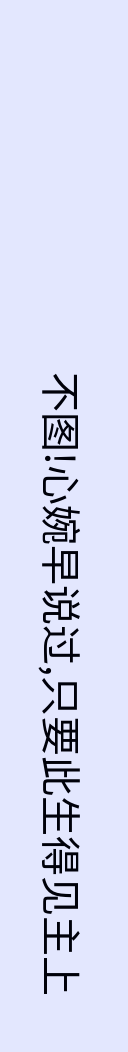不图!心婉早说过,只要此生得见主上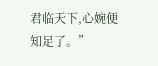君临天下,心婉便知足了。”